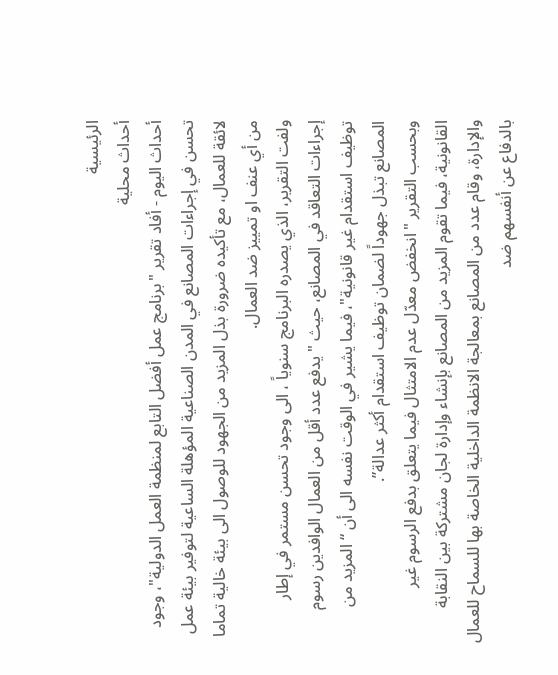الرئيسية
أحداث محلية
أحداث اليوم - أفاد تقرير "برنامج عمل أفضل التابع لمنظمة العمل الدولية"، وجود تحسن في إجراءات المصانع في المدن الصناعية المؤهلة الساعية لتوفير بيئة عمل لائقة للعمال، مع تأكيده ضرورة بذل المزيد من الجهود للوصول الى بيئة خالية تماما من أي عنف او تمييز ضد العمال.
ولفت التقرير، الذي يصدره البرنامج سنوياً ، الى وجود تحسن مستمر في إطار إجراءات التعاقد في المصانع، حيث "يدفع عدد أقل من العمال الوافدين رسوم توظيف استقدام غير قانونية"، فيما يشير في الوقت نفسه الى أن “المزيد من المصانع تبذل جهوداً لضمان توظيف استقدام أكثر عدالة”.
وبحسب التقرير "انخفض معدّل عدم الامتثال فيما يتعلق بدفع الرسوم غير القانونية، فيما تقوم المزيد من المصانع بإنشاء وإدارة لجان مشتركة بين النقابة والإدارة، وقام عدد من المصانع بمعالجة الانظمة الداخلية الخاصة بها للسماح للعمال بالدفاع عن أنفسهم ضد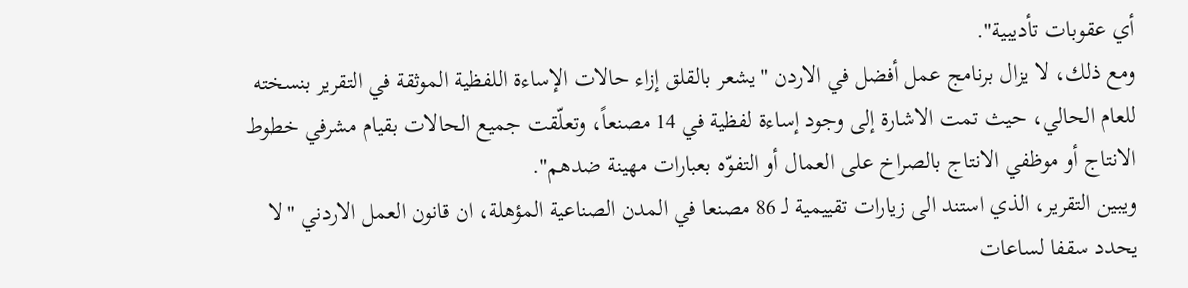أي عقوبات تأديبية".
ومع ذلك، لا يزال برنامج عمل أفضل في الاردن "يشعر بالقلق إزاء حالات الإساءة اللفظية الموثقة في التقرير بنسخته للعام الحالي، حيث تمت الاشارة إلى وجود إساءة لفظية في 14 مصنعاً، وتعلّقت جميع الحالات بقيام مشرفي خطوط الانتاج أو موظفي الانتاج بالصراخ على العمال أو التفوّه بعبارات مهينة ضدهم".
ويبين التقرير، الذي استند الى زيارات تقييمية لـ 86 مصنعا في المدن الصناعية المؤهلة، ان قانون العمل الاردني "لا يحدد سقفا لساعات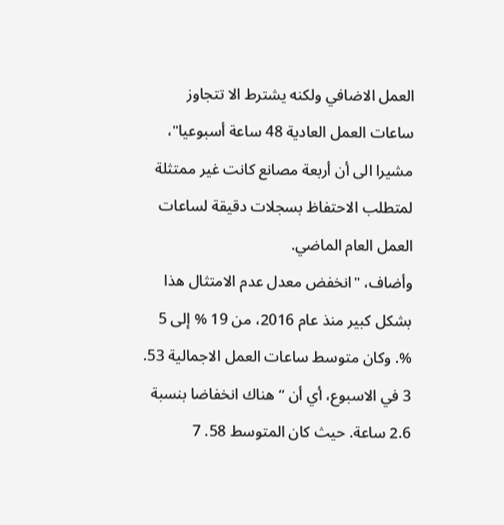العمل الاضافي ولكنه يشترط الا تتجاوز ساعات العمل العادية 48 ساعة أسبوعيا"، مشيرا الى أن أربعة مصانع كانت غير ممتثلة لمتطلب الاحتفاظ بسجلات دقيقة لساعات العمل العام الماضي.
وأضاف، "انخفض معدل عدم الامتثال هذا بشكل كبير منذ عام 2016، من 19 % إلى 5 %. وكان متوسط ساعات العمل الاجمالية 53. 3 في الاسبوع، أي أن “هناك انخفاضا بنسبة 2.6 ساعة. حيث كان المتوسط 58. 7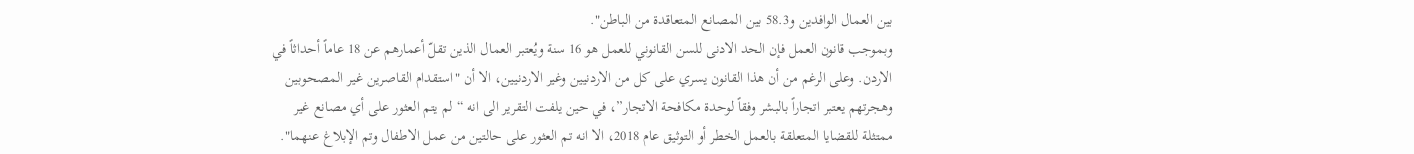بين العمال الوافدين و58.3 بين المصانع المتعاقدة من الباطن".
وبموجب قانون العمل فإن الحد الادنى للسن القانوني للعمل هو 16 سنة ويُعتبر العمال الذين تقلّ أعمارهم عن 18 عاماً أحداثاً في الاردن. وعلى الرغم من أن هذا القانون يسري على كل من الاردنيين وغير الاردنيين، الا أن "استقدام القاصرين غير المصحوبين وهجرتهم يعتبر اتجاراً بالبشر وفقاً لوحدة مكافحة الاتجار”، في حين يلفت التقرير الى انه “لم يتم العثور على أي مصانع غير ممتثلة للقضايا المتعلقة بالعمل الخطر أو التوثيق عام 2018، الا انه تم العثور على حالتين من عمل الاطفال وتم الإبلاغ عنهما".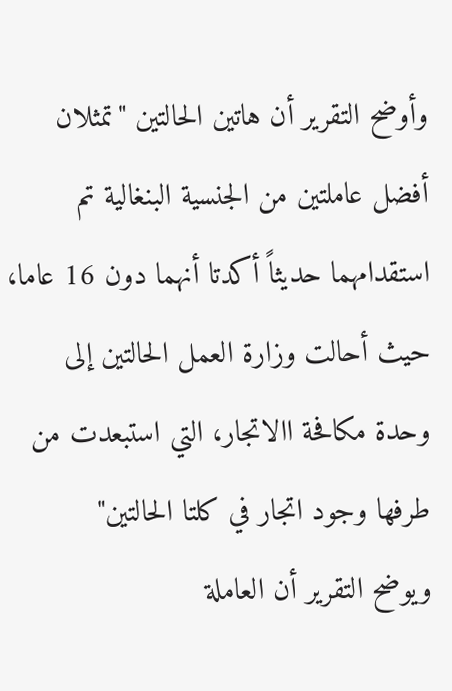وأوضح التقرير أن هاتين الحالتين "تمثلان أفضل عاملتين من الجنسية البنغالية تم استقدامهما حديثاً أكدتا أنهما دون 16 عاما، حيث أحالت وزارة العمل الحالتين إلى وحدة مكافحة االاتجار، التي استبعدت من طرفها وجود اتجار في كلتا الحالتين"
ويوضح التقرير أن العاملة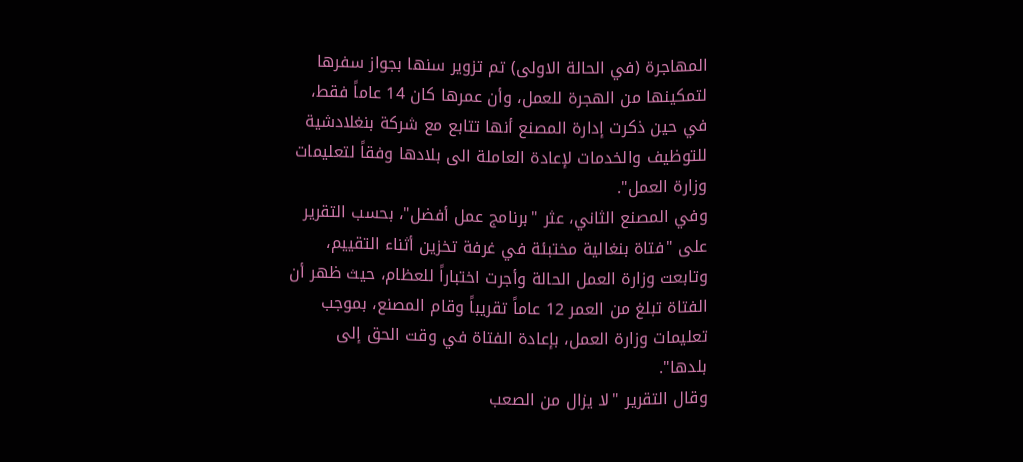المهاجرة (في الحالة الاولى) تم تزوير سنها بجواز سفرها لتمكينها من الهجرة للعمل، وأن عمرها كان 14 عاماً فقط، في حين ذكرت إدارة المصنع أنها تتابع مع شركة بنغلادشية للتوظيف والخدمات لإعادة العاملة الى بلادها وفقاً لتعليمات وزارة العمل".
وفي المصنع الثاني، عثر "برنامج عمل أفضل"، بحسب التقرير على "فتاة بنغالية مختبئة في غرفة تخزين أثناء التقييم، وتابعت وزارة العمل الحالة وأجرت اختباراً للعظام، حيث ظهر أن الفتاة تبلغ من العمر 12 عاماً تقريباً وقام المصنع، بموجب تعليمات وزارة العمل، بإعادة الفتاة في وقت الحق إلى بلدها".
وقال التقرير "لا يزال من الصعب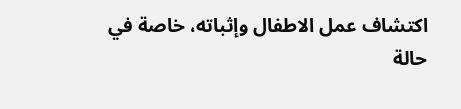اكتشاف عمل الاطفال وإثباته، خاصة في حالة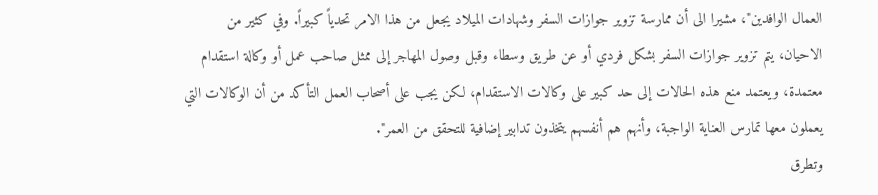العمال الوافدين"، مشيرا الى أن ممارسة تزوير جوازات السفر وشهادات الميلاد يجعل من هذا الامر تحدياً كبيراً. وفي كثير من الاحيان، يتم تزوير جوازات السفر بشكل فردي أو عن طريق وسطاء وقبل وصول المهاجر إلى ممثل صاحب عمل أو وكالة استقدام معتمدة، ويعتمد منع هذه الحالات إلى حد كبير على وكالات الاستقدام، لكن يجب على أصحاب العمل التأكد من أن الوكالات التي يعملون معها تمارس العناية الواجبة، وأنهم هم أنفسهم يتخذون تدابير إضافية للتحقق من العمر".
وتطرق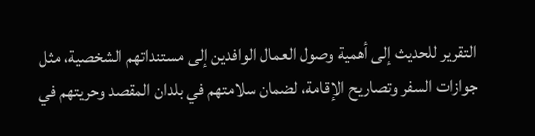التقرير للحديث إلى أهمية وصول العمال الوافدين إلى مستنداتهم الشخصية، مثل جوازات السفر وتصاريح الإقامة، لضمان سلامتهم في بلدان المقصد وحريتهم في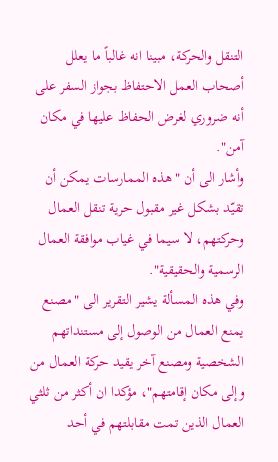التنقل والحركة، مبينا انه غالباً ما يعلل أصحاب العمل الاحتفاظ بجواز السفر على أنه ضروري لغرض الحفاظ عليها في مكان آمن".
وأشار الى أن "هذه الممارسات يمكن أن تقيّد بشكل غير مقبول حرية تنقل العمال وحركتهم، لا سيما في غياب موافقة العمال الرسمية والحقيقية".
وفي هذه المسألة يشير التقرير الى "مصنع يمنع العمال من الوصول إلى مستنداتهم الشخصية ومصنع آخر يقيد حركة العمال من وإلى مكان إقامتهم"، مؤكدا ان أكثر من ثلثي العمال الذين تمت مقابلتهم في أحد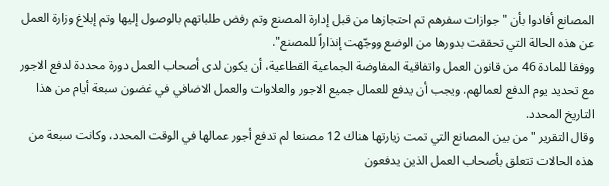المصانع أفادوا بأن "جوازات سفرهم تم احتجازها من قبل إدارة المصنع وتم رفض طلباتهم بالوصول إليها وتم إبلاغ وزارة العمل عن هذه الحالة التي تحققت بدورها من الوضع ووجّهت إنذاراً للمصنع".
ووفقا للمادة 46 من قانون العمل واتفاقية المفاوضة الجماعية القطاعية، أن يكون لدى أصحاب العمل دورة محددة لدفع الاجور مع تحديد يوم الدفع لعمالهم. ويجب أن يدفع للعمال جميع الاجور والعلاوات والعمل الاضافي في غضون سبعة أيام من هذا التاريخ المحدد.
وقال التقرير "من بين المصانع التي تمت زيارتها هناك 12 مصنعا لم تدفع أجور عمالها في الوقت المحدد، وكانت سبعة من هذه الحالات تتعلق بأصحاب العمل الذين يدفعون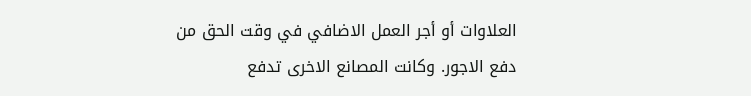العلاوات أو أجر العمل الاضافي في وقت الحق من دفع الاجور. وكانت المصانع الاخرى تدفع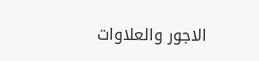الاجور والعلاوات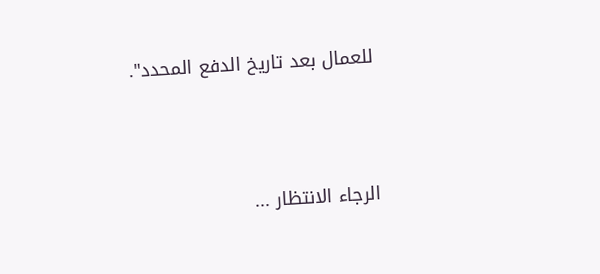للعمال بعد تاريخ الدفع المحدد".




الرجاء الانتظار ...